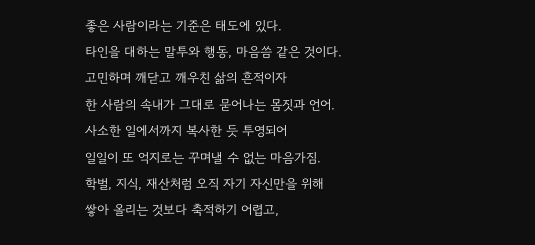좋은 사람이라는 기준은 태도에 있다.
타인을 대하는 말투와 행동, 마음씀 같은 것이다.
고민하며 깨닫고 깨우친 삶의 흔적이자
한 사람의 속내가 그대로 묻어나는 몸짓과 언어.
사소한 일에서까지 복사한 듯 투영되어
일일이 또 억지로는 꾸며낼 수 없는 마음가짐.
학벌, 지식, 재산처럼 오직 자기 자신만을 위해
쌓아 올리는 것보다 축적하기 어렵고,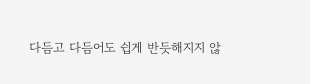다듬고 다듬어도 쉽게 반듯해지지 않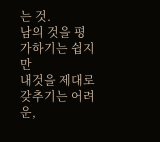는 것.
남의 것을 평가하기는 쉽지만
내것을 제대로 갖추기는 어려운,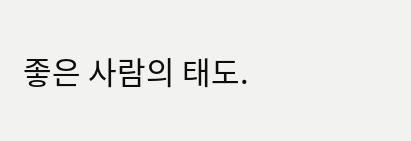좋은 사람의 태도.